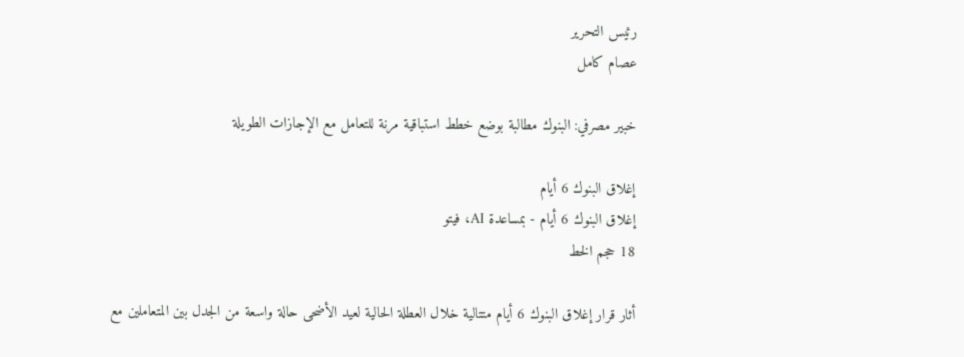رئيس التحرير
عصام كامل

خبير مصرفي: البنوك مطالبة بوضع خطط استباقية مرنة للتعامل مع الإجازات الطويلة

إغلاق البنوك 6 أيام
إغلاق البنوك 6 أيام - بمساعدة AI، فيتو
18 حجم الخط

أثار قرار إغلاق البنوك 6 أيام متتالية خلال العطلة الحالية لعيد الأضحى حالة واسعة من الجدل بين المتعاملين مع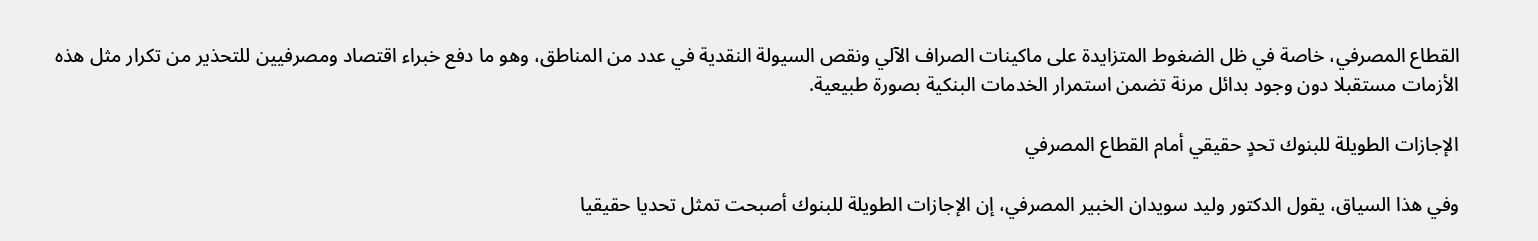القطاع المصرفي، خاصة في ظل الضغوط المتزايدة على ماكينات الصراف الآلي ونقص السيولة النقدية في عدد من المناطق، وهو ما دفع خبراء اقتصاد ومصرفيين للتحذير من تكرار مثل هذه الأزمات مستقبلا دون وجود بدائل مرنة تضمن استمرار الخدمات البنكية بصورة طبيعية.

الإجازات الطويلة للبنوك تحدٍ حقيقي أمام القطاع المصرفي

وفي هذا السياق، يقول الدكتور وليد سويدان الخبير المصرفي، إن الإجازات الطويلة للبنوك أصبحت تمثل تحديا حقيقيا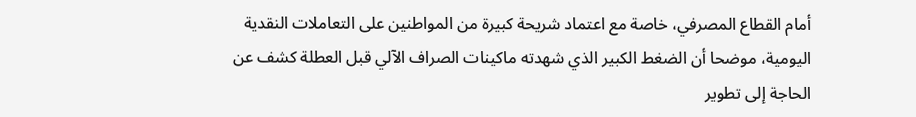أمام القطاع المصرفي، خاصة مع اعتماد شريحة كبيرة من المواطنين على التعاملات النقدية اليومية، موضحا أن الضغط الكبير الذي شهدته ماكينات الصراف الآلي قبل العطلة كشف عن الحاجة إلى تطوير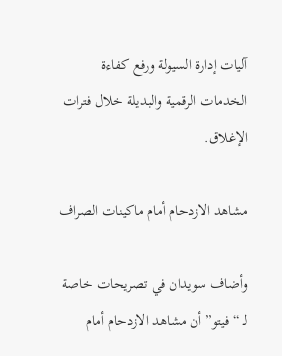آليات إدارة السيولة ورفع كفاءة الخدمات الرقمية والبديلة خلال فترات الإغلاق.

مشاهد الازدحام أمام ماكينات الصراف

وأضاف سويدان في تصريحات خاصة لـ “فيتو” أن مشاهد الازدحام أمام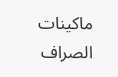ماكينات الصراف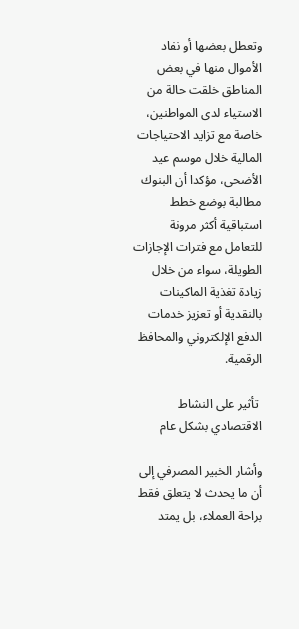وتعطل بعضها أو نفاد الأموال منها في بعض المناطق خلقت حالة من الاستياء لدى المواطنين، خاصة مع تزايد الاحتياجات المالية خلال موسم عيد الأضحى، مؤكدا أن البنوك مطالبة بوضع خطط استباقية أكثر مرونة للتعامل مع فترات الإجازات الطويلة، سواء من خلال زيادة تغذية الماكينات بالنقدية أو تعزيز خدمات الدفع الإلكتروني والمحافظ الرقمية.

 تأثير على النشاط الاقتصادي بشكل عام

وأشار الخبير المصرفي إلى أن ما يحدث لا يتعلق فقط براحة العملاء، بل يمتد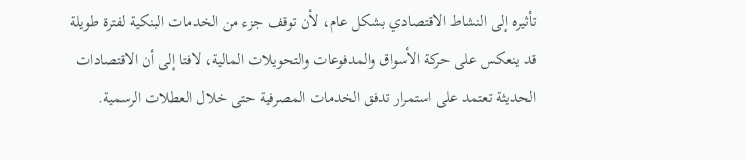تأثيره إلى النشاط الاقتصادي بشكل عام، لأن توقف جزء من الخدمات البنكية لفترة طويلة قد ينعكس على حركة الأسواق والمدفوعات والتحويلات المالية، لافتا إلى أن الاقتصادات الحديثة تعتمد على استمرار تدفق الخدمات المصرفية حتى خلال العطلات الرسمية.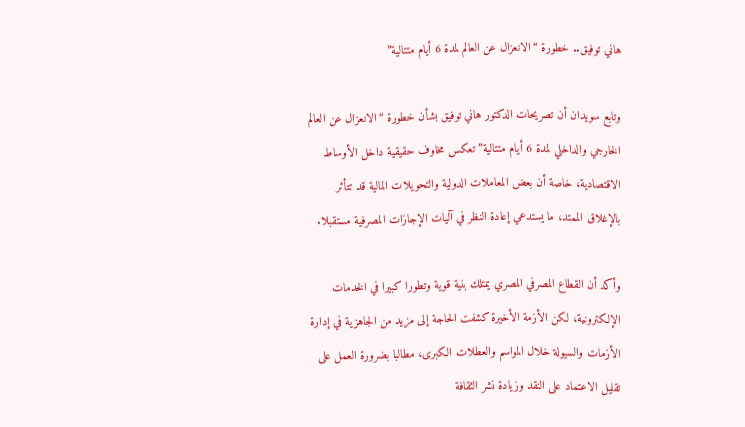هاني توفيق.. خطورة “الانعزال عن العالم لمدة 6 أيام متتالية”

وتابع سويدان أن تصريحات الدكتور هاني توفيق بشأن خطورة “الانعزال عن العالم الخارجي والداخلي لمدة 6 أيام متتالية” تعكس مخاوف حقيقية داخل الأوساط الاقتصادية، خاصة أن بعض المعاملات الدولية والتحويلات المالية قد تتأثر بالإغلاق الممتد، ما يستدعي إعادة النظر في آليات الإجازات المصرفية مستقبلا.

وأكد أن القطاع المصرفي المصري يمتلك بنية قوية وتطورا كبيرا في الخدمات الإلكترونية، لكن الأزمة الأخيرة كشفت الحاجة إلى مزيد من الجاهزية في إدارة الأزمات والسيولة خلال المواسم والعطلات الكبرى، مطالبا بضرورة العمل على تقليل الاعتماد على النقد وزيادة نشر الثقافة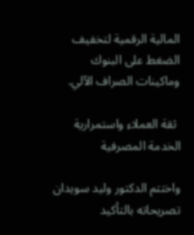المالية الرقمية لتخفيف الضغط على البنوك وماكينات الصراف الآلي.

 ثقة العملاء واستمرارية الخدمة المصرفية

واختتم الدكتور وليد سويدان تصريحاته بالتأكيد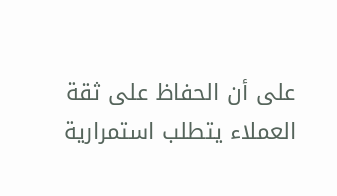على أن الحفاظ على ثقة العملاء يتطلب استمرارية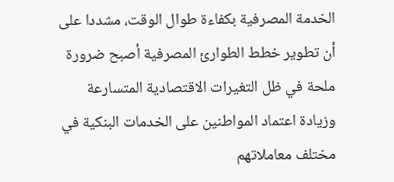الخدمة المصرفية بكفاءة طوال الوقت، مشددا على أن تطوير خطط الطوارئ المصرفية أصبح ضرورة ملحة في ظل التغيرات الاقتصادية المتسارعة وزيادة اعتماد المواطنين على الخدمات البنكية في مختلف معاملاتهم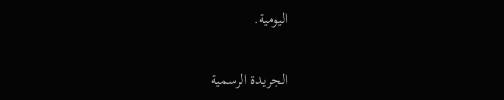اليومية.

الجريدة الرسمية